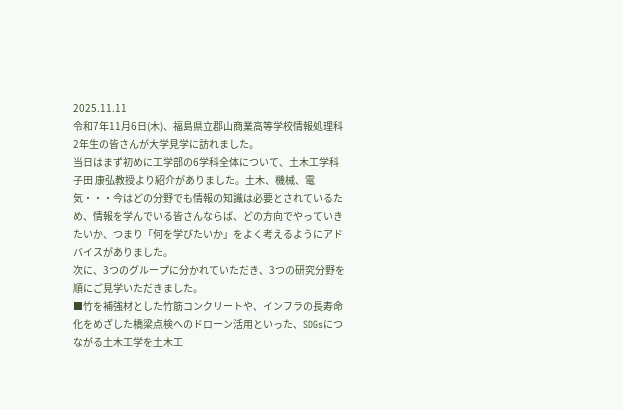2025.11.11
令和7年11月6日(木)、福島県立郡山商業高等学校情報処理科2年生の皆さんが大学見学に訪れました。
当日はまず初めに工学部の6学科全体について、土木工学科 子田 康弘教授より紹介がありました。土木、機械、電気・・・今はどの分野でも情報の知識は必要とされているため、情報を学んでいる皆さんならば、どの方向でやっていきたいか、つまり「何を学びたいか」をよく考えるようにアドバイスがありました。
次に、3つのグループに分かれていただき、3つの研究分野を順にご見学いただきました。
■竹を補強材とした竹筋コンクリートや、インフラの長寿命化をめざした橋梁点検へのドローン活用といった、SDGsにつながる土木工学を土木工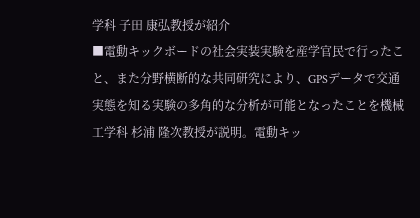学科 子田 康弘教授が紹介
■電動キックボードの社会実装実験を産学官民で行ったこと、また分野横断的な共同研究により、GPSデータで交通実態を知る実験の多角的な分析が可能となったことを機械工学科 杉浦 隆次教授が説明。電動キッ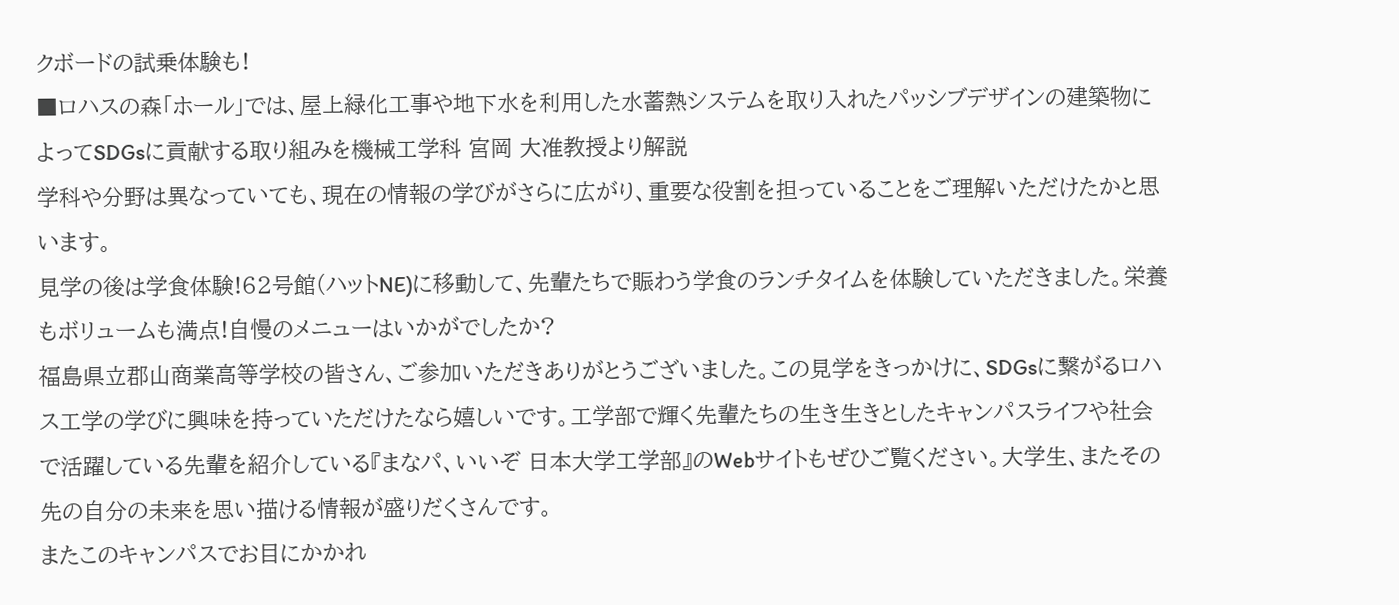クボードの試乗体験も!
■ロハスの森「ホール」では、屋上緑化工事や地下水を利用した水蓄熱システムを取り入れたパッシブデザインの建築物によってSDGsに貢献する取り組みを機械工学科 宮岡 大准教授より解説
学科や分野は異なっていても、現在の情報の学びがさらに広がり、重要な役割を担っていることをご理解いただけたかと思います。
見学の後は学食体験!62号館(ハットNE)に移動して、先輩たちで賑わう学食のランチタイムを体験していただきました。栄養もボリュームも満点!自慢のメニューはいかがでしたか?
福島県立郡山商業高等学校の皆さん、ご参加いただきありがとうございました。この見学をきっかけに、SDGsに繋がるロハス工学の学びに興味を持っていただけたなら嬉しいです。工学部で輝く先輩たちの生き生きとしたキャンパスライフや社会で活躍している先輩を紹介している『まなパ、いいぞ 日本大学工学部』のWebサイトもぜひご覧ください。大学生、またその先の自分の未来を思い描ける情報が盛りだくさんです。
またこのキャンパスでお目にかかれ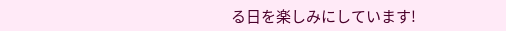る日を楽しみにしています!